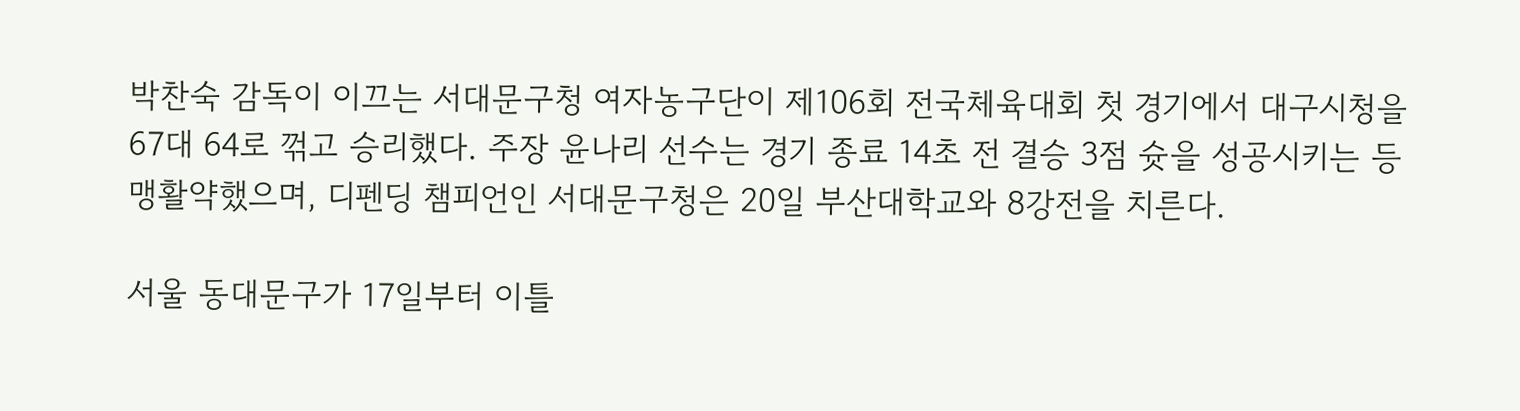박찬숙 감독이 이끄는 서대문구청 여자농구단이 제106회 전국체육대회 첫 경기에서 대구시청을 67대 64로 꺾고 승리했다. 주장 윤나리 선수는 경기 종료 14초 전 결승 3점 슛을 성공시키는 등 맹활약했으며, 디펜딩 챔피언인 서대문구청은 20일 부산대학교와 8강전을 치른다.

서울 동대문구가 17일부터 이틀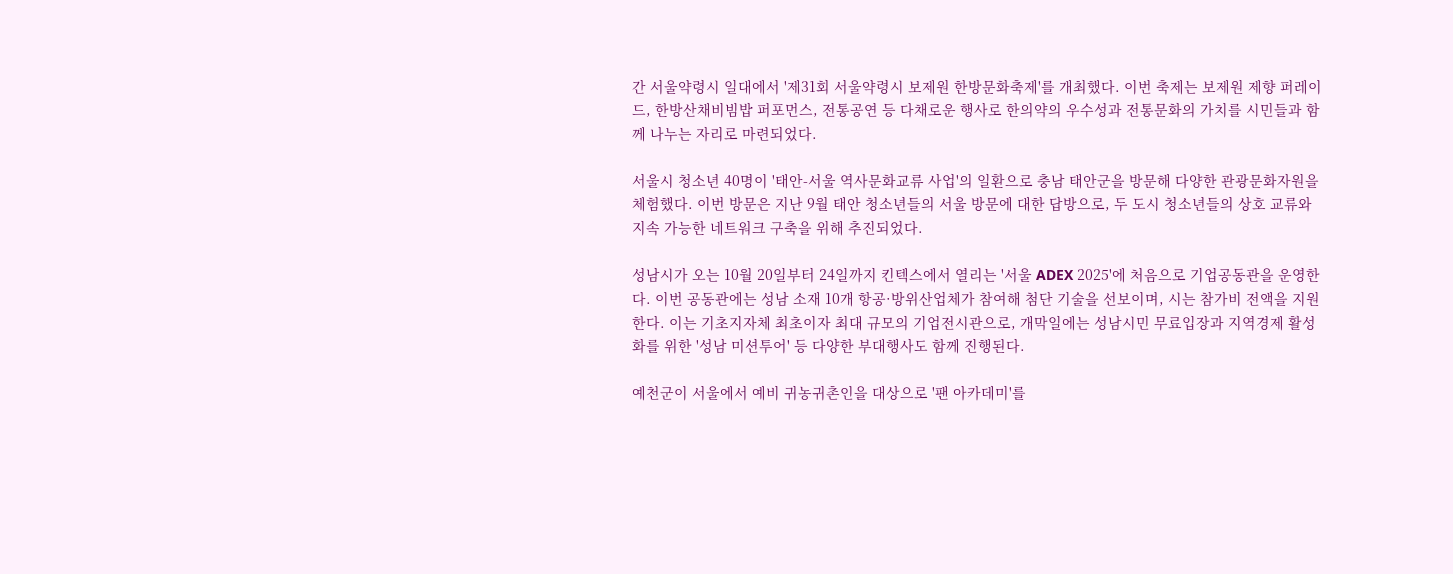간 서울약령시 일대에서 '제31회 서울약령시 보제원 한방문화축제'를 개최했다. 이번 축제는 보제원 제향 퍼레이드, 한방산채비빔밥 퍼포먼스, 전통공연 등 다채로운 행사로 한의약의 우수성과 전통문화의 가치를 시민들과 함께 나누는 자리로 마련되었다.

서울시 청소년 40명이 '태안-서울 역사문화교류 사업'의 일환으로 충남 태안군을 방문해 다양한 관광문화자원을 체험했다. 이번 방문은 지난 9월 태안 청소년들의 서울 방문에 대한 답방으로, 두 도시 청소년들의 상호 교류와 지속 가능한 네트워크 구축을 위해 추진되었다.

성남시가 오는 10월 20일부터 24일까지 킨텍스에서 열리는 '서울 ADEX 2025'에 처음으로 기업공동관을 운영한다. 이번 공동관에는 성남 소재 10개 항공·방위산업체가 참여해 첨단 기술을 선보이며, 시는 참가비 전액을 지원한다. 이는 기초지자체 최초이자 최대 규모의 기업전시관으로, 개막일에는 성남시민 무료입장과 지역경제 활성화를 위한 '성남 미션투어' 등 다양한 부대행사도 함께 진행된다.

예천군이 서울에서 예비 귀농귀촌인을 대상으로 '팬 아카데미'를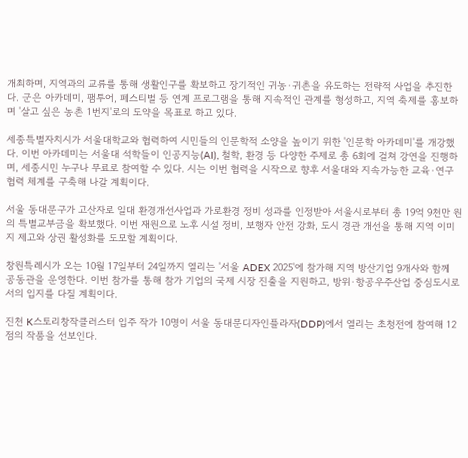개최하며, 지역과의 교류를 통해 생활인구를 확보하고 장기적인 귀농·귀촌을 유도하는 전략적 사업을 추진한다. 군은 아카데미, 팸투어, 페스티벌 등 연계 프로그램을 통해 지속적인 관계를 형성하고, 지역 축제를 홍보하며 '살고 싶은 농촌 1번지'로의 도약을 목표로 하고 있다.

세종특별자치시가 서울대학교와 협력하여 시민들의 인문학적 소양을 높이기 위한 '인문학 아카데미'를 개강했다. 이번 아카데미는 서울대 석학들이 인공지능(AI), 철학, 환경 등 다양한 주제로 총 6회에 걸쳐 강연을 진행하며, 세종시민 누구나 무료로 참여할 수 있다. 시는 이번 협력을 시작으로 향후 서울대와 지속가능한 교육·연구 협력 체계를 구축해 나갈 계획이다.

서울 동대문구가 고산자로 일대 환경개선사업과 가로환경 정비 성과를 인정받아 서울시로부터 총 19억 9천만 원의 특별교부금을 확보했다. 이번 재원으로 노후 시설 정비, 보행자 안전 강화, 도시 경관 개선을 통해 지역 이미지 제고와 상권 활성화를 도모할 계획이다.

창원특례시가 오는 10월 17일부터 24일까지 열리는 '서울 ADEX 2025'에 참가해 지역 방산기업 9개사와 함께 공동관을 운영한다. 이번 참가를 통해 참가 기업의 국제 시장 진출을 지원하고, 방위·항공우주산업 중심도시로서의 입지를 다질 계획이다.

진천 K스토리창작클러스터 입주 작가 10명이 서울 동대문디자인플라자(DDP)에서 열리는 초청전에 참여해 12점의 작품을 선보인다.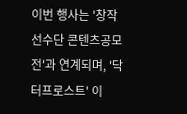이번 행사는 '창작선수단 콘텐츠공모전'과 연계되며, '닥터프로스트' 이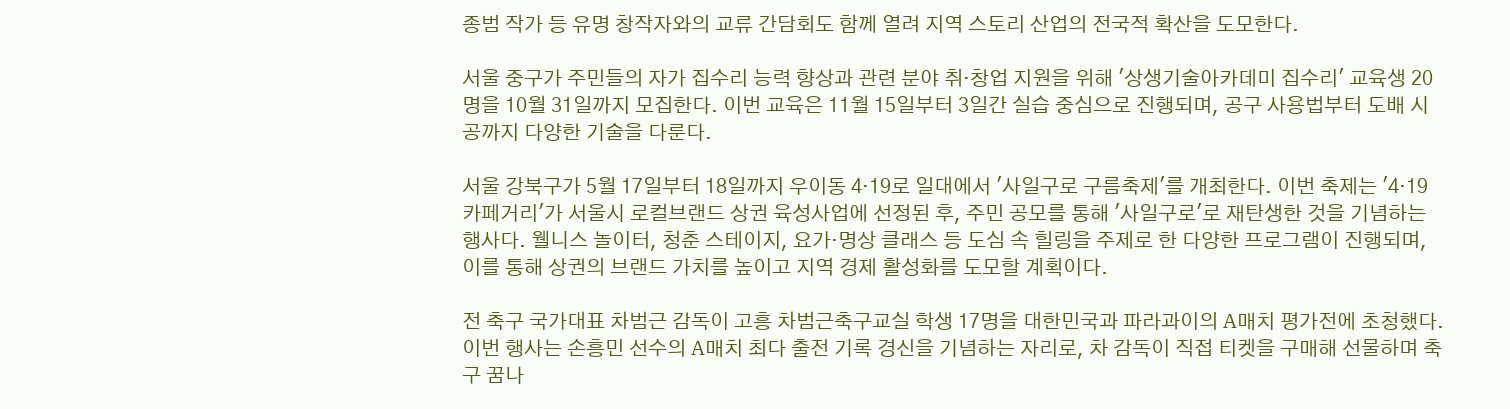종범 작가 등 유명 창작자와의 교류 간담회도 함께 열려 지역 스토리 산업의 전국적 확산을 도모한다.

서울 중구가 주민들의 자가 집수리 능력 향상과 관련 분야 취·창업 지원을 위해 '상생기술아카데미 집수리' 교육생 20명을 10월 31일까지 모집한다. 이번 교육은 11월 15일부터 3일간 실습 중심으로 진행되며, 공구 사용법부터 도배 시공까지 다양한 기술을 다룬다.

서울 강북구가 5월 17일부터 18일까지 우이동 4·19로 일대에서 '사일구로 구름축제'를 개최한다. 이번 축제는 '4·19카페거리'가 서울시 로컬브랜드 상권 육성사업에 선정된 후, 주민 공모를 통해 '사일구로'로 재탄생한 것을 기념하는 행사다. 웰니스 놀이터, 청춘 스테이지, 요가·명상 클래스 등 도심 속 힐링을 주제로 한 다양한 프로그램이 진행되며, 이를 통해 상권의 브랜드 가치를 높이고 지역 경제 활성화를 도모할 계획이다.

전 축구 국가대표 차범근 감독이 고흥 차범근축구교실 학생 17명을 대한민국과 파라과이의 A매치 평가전에 초청했다. 이번 행사는 손흥민 선수의 A매치 최다 출전 기록 경신을 기념하는 자리로, 차 감독이 직접 티켓을 구매해 선물하며 축구 꿈나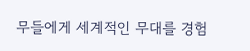무들에게 세계적인 무대를 경험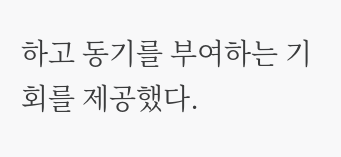하고 동기를 부여하는 기회를 제공했다.